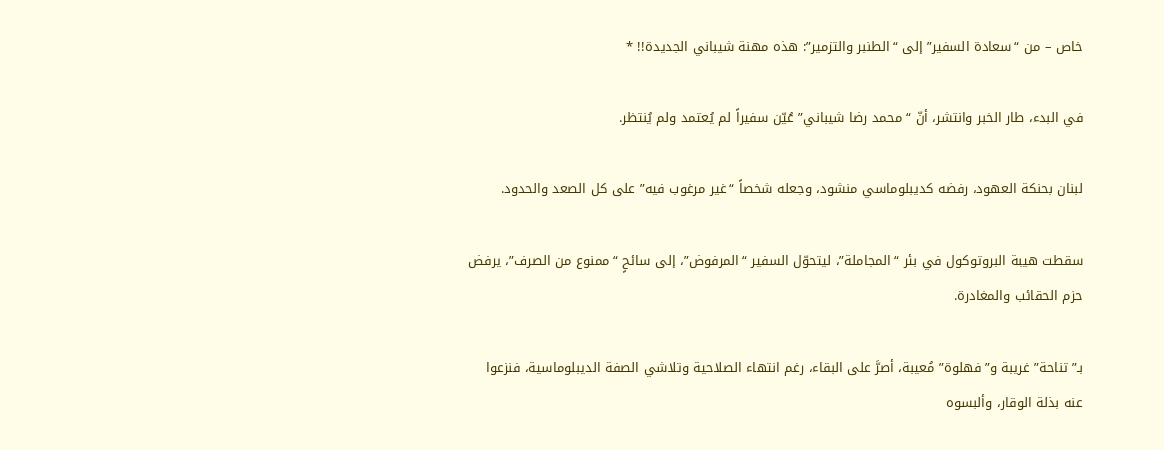خاص – من “سعادة السفير” إلى “الطنبر والتزمير”: هذه مهنة شيباني الجديدة!! *

في البدء، طار الخبر وانتشر، أنّ “محمد رضا شيباني” عُيّن سفيراً لم يُعتمد ولم يُنتظر.

لبنان بحنكة العهود، رفضه كديبلوماسي منشود، وجعله شخصاً “غير مرغوب فيه” على كل الصعد والحدود.

سقطت هيبة البروتوكول في بئر “المجاملة”، ليتحوّل السفير “المرفوض”، إلى سائحٍ “ممنوع من الصرف”، يرفض حزم الحقائب والمغادرة.

بـ”تناحة” غريبة و”فهلوة” مُعيبة، أصرَّ على البقاء، رغم انتهاء الصلاحية وتلاشي الصفة الديبلوماسية، فنزعوا عنه بذلة الوقار، وألبسوه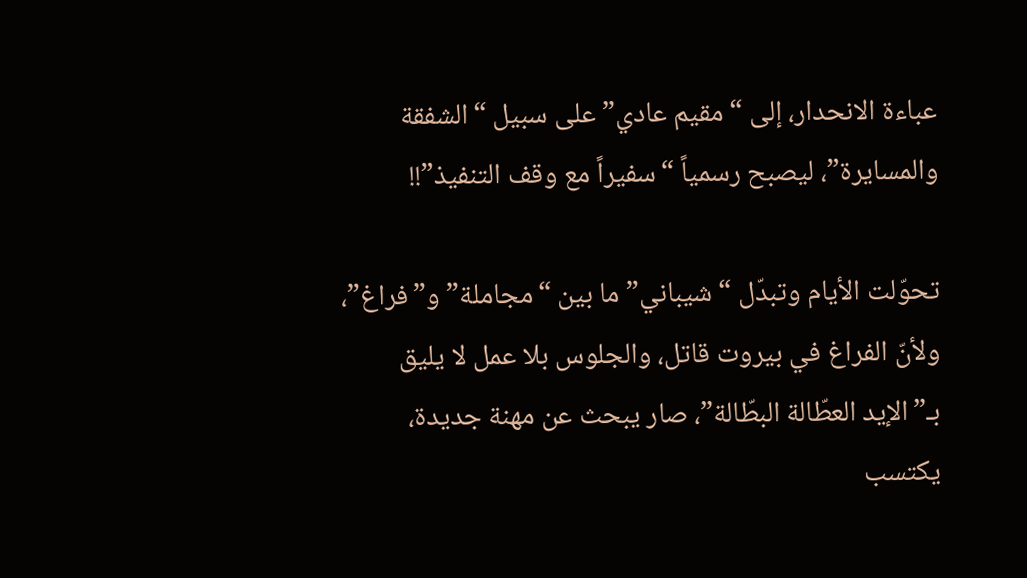عباءة الانحدار، إلى “مقيم عادي” على سبيل “الشفقة والمسايرة”، ليصبح رسمياً “سفيراً مع وقف التنفيذ”!!

تحوّلت الأيام وتبدّل “شيباني” ما بين “مجاملة” و”فراغ”، ولأنّ الفراغ في بيروت قاتل، والجلوس بلا عمل لا يليق بـ”الإيد العطّالة البطّالة”، صار يبحث عن مهنة جديدة، يكتسب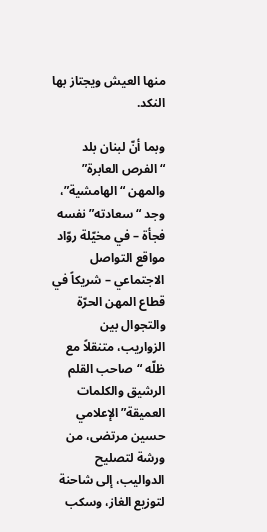منها العيش ويجتاز بها النكد.

وبما أنّ لبنان بلد “الفرص العابرة” والمهن “الهامشية”، وجد “سعادته” نفسه فجأة – في مخيّلة روّاد مواقع التواصل الاجتماعي – شريكاً في قطاع المهن الحرّة والتجوال بين الزواريب، متنقلاً مع ظلّه “صاحب القلم الرشيق والكلمات العميقة” الإعلامي حسين مرتضى، من ورشة لتصليح الدواليب، إلى شاحنة لتوزيع الغاز، وسكب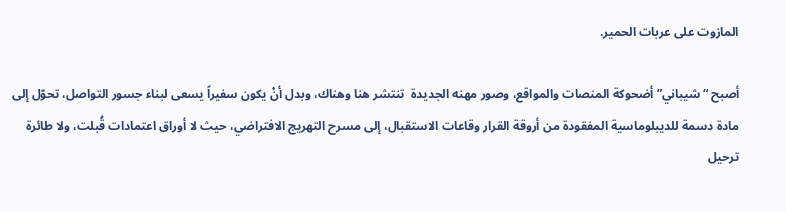المازوت على عربات الحمير.

أصبح “شيباني” أضحوكة المنصات والمواقع، وصور مهنه الجديدة  تنتشر هنا وهناك، وبدل أنْ يكون سفيراً يسعى لبناء جسور التواصل، تحوّل إلى مادة دسمة للديبلوماسية المفقودة من أروقة القرار وقاعات الاستقبال، إلى مسرح التهريج الافتراضي، حيث لا أوراق اعتمادات قُبلت، ولا طائرة ترحيل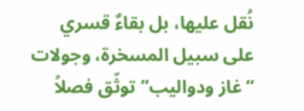نُقل عليها، بل بقاءٌ قسري على سبيل المسخرة، وجولات “غاز ودواليب” توثّق فصلاً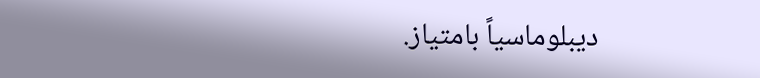ديبلوماسياً بامتياز.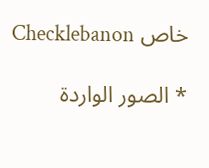خاص Checklebanon

* الصور الواردة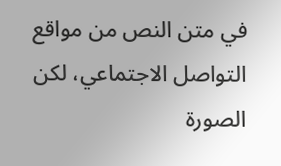في متن النص من مواقع التواصل الاجتماعي، لكن الصورة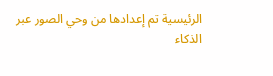الرئيسية تم إعدادها من وحي الصور عبر الذكاء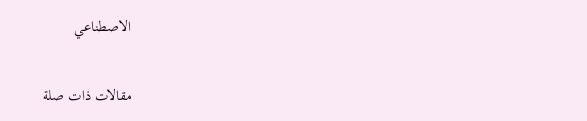الاصطناعي

مقالات ذات صلة